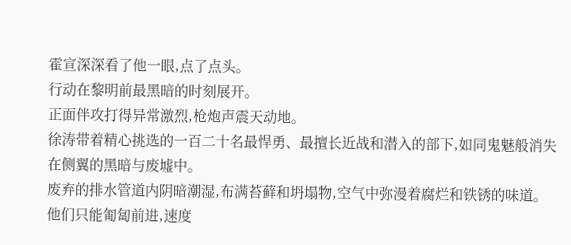霍宣深深看了他一眼,点了点头。
行动在黎明前最黑暗的时刻展开。
正面伴攻打得异常激烈,枪炮声震天动地。
徐涛带着精心挑选的一百二十名最悍勇、最擅长近战和潜入的部下,如同鬼魅般消失在侧翼的黑暗与废墟中。
废弃的排水管道内阴暗潮湿,布满苔藓和坍塌物,空气中弥漫着腐烂和铁锈的味道。
他们只能匍匐前进,速度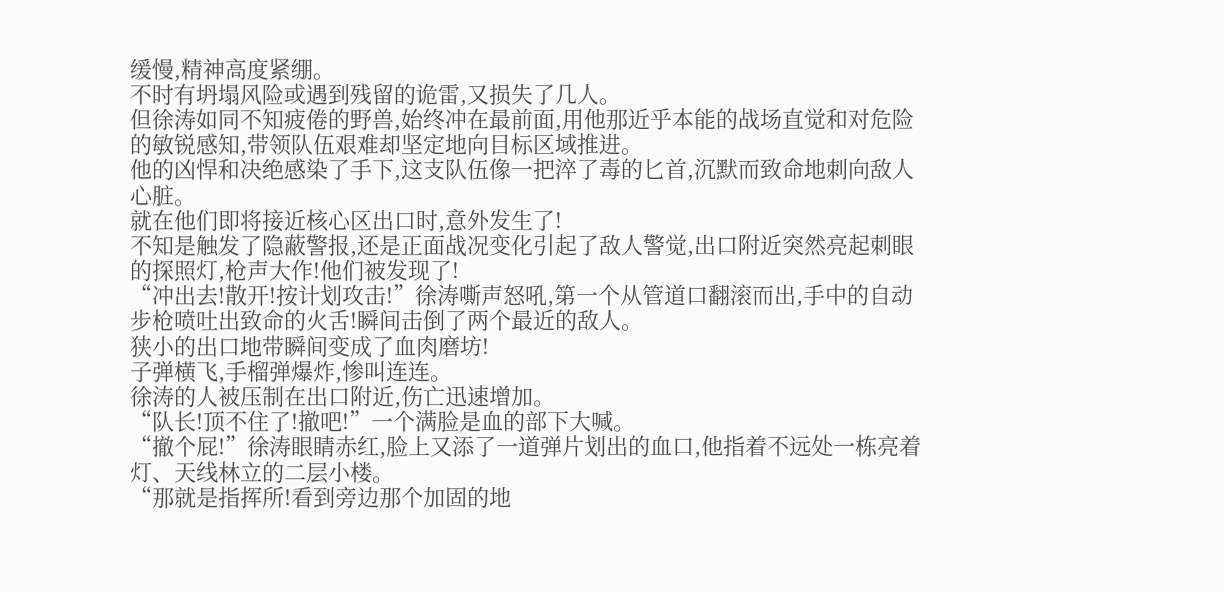缓慢,精神高度紧绷。
不时有坍塌风险或遇到残留的诡雷,又损失了几人。
但徐涛如同不知疲倦的野兽,始终冲在最前面,用他那近乎本能的战场直觉和对危险的敏锐感知,带领队伍艰难却坚定地向目标区域推进。
他的凶悍和决绝感染了手下,这支队伍像一把淬了毒的匕首,沉默而致命地刺向敌人心脏。
就在他们即将接近核心区出口时,意外发生了!
不知是触发了隐蔽警报,还是正面战况变化引起了敌人警觉,出口附近突然亮起刺眼的探照灯,枪声大作!他们被发现了!
“冲出去!散开!按计划攻击!”徐涛嘶声怒吼,第一个从管道口翻滚而出,手中的自动步枪喷吐出致命的火舌!瞬间击倒了两个最近的敌人。
狭小的出口地带瞬间变成了血肉磨坊!
子弹横飞,手榴弹爆炸,惨叫连连。
徐涛的人被压制在出口附近,伤亡迅速增加。
“队长!顶不住了!撤吧!”一个满脸是血的部下大喊。
“撤个屁!”徐涛眼睛赤红,脸上又添了一道弹片划出的血口,他指着不远处一栋亮着灯、天线林立的二层小楼。
“那就是指挥所!看到旁边那个加固的地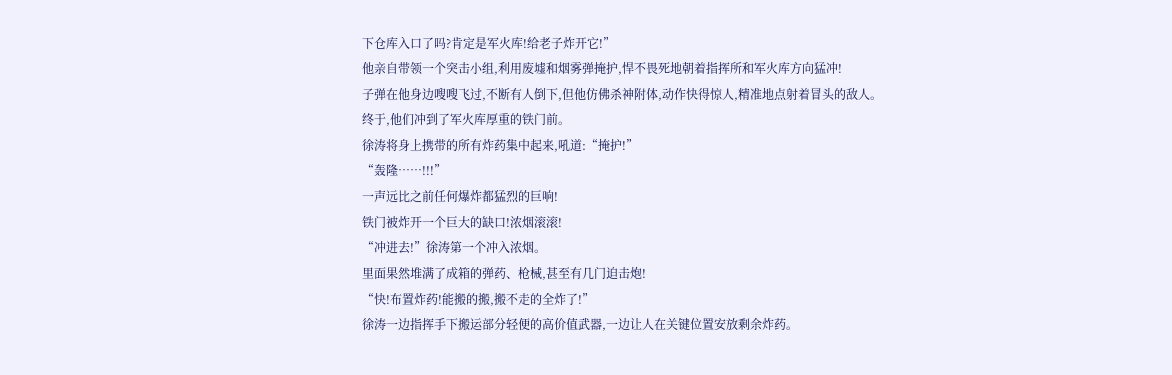下仓库入口了吗?肯定是军火库!给老子炸开它!”
他亲自带领一个突击小组,利用废墟和烟雾弹掩护,悍不畏死地朝着指挥所和军火库方向猛冲!
子弹在他身边嗖嗖飞过,不断有人倒下,但他仿佛杀神附体,动作快得惊人,精准地点射着冒头的敌人。
终于,他们冲到了军火库厚重的铁门前。
徐涛将身上携带的所有炸药集中起来,吼道:“掩护!”
“轰隆……!!!”
一声远比之前任何爆炸都猛烈的巨响!
铁门被炸开一个巨大的缺口!浓烟滚滚!
“冲进去!”徐涛第一个冲入浓烟。
里面果然堆满了成箱的弹药、枪械,甚至有几门迫击炮!
“快!布置炸药!能搬的搬,搬不走的全炸了!”
徐涛一边指挥手下搬运部分轻便的高价值武器,一边让人在关键位置安放剩余炸药。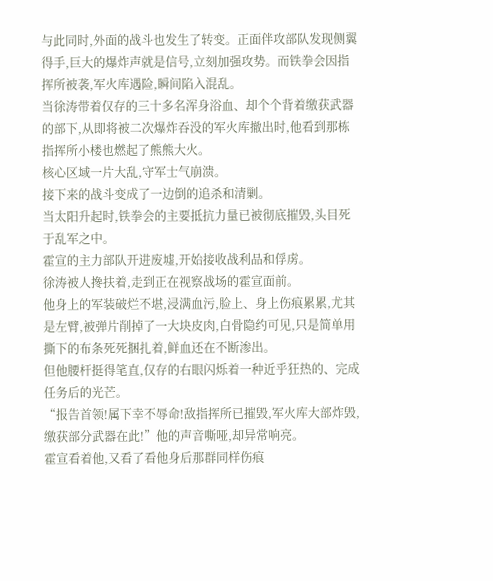与此同时,外面的战斗也发生了转变。正面伴攻部队发现侧翼得手,巨大的爆炸声就是信号,立刻加强攻势。而铁拳会因指挥所被袭,军火库遇险,瞬间陷入混乱。
当徐涛带着仅存的三十多名浑身浴血、却个个背着缴获武器的部下,从即将被二次爆炸吞没的军火库撤出时,他看到那栋指挥所小楼也燃起了熊熊大火。
核心区域一片大乱,守军士气崩溃。
接下来的战斗变成了一边倒的追杀和清剿。
当太阳升起时,铁拳会的主要抵抗力量已被彻底摧毁,头目死于乱军之中。
霍宣的主力部队开进废墟,开始接收战利品和俘虏。
徐涛被人搀扶着,走到正在视察战场的霍宣面前。
他身上的军装破烂不堪,浸满血污,脸上、身上伤痕累累,尤其是左臂,被弹片削掉了一大块皮肉,白骨隐约可见,只是简单用撕下的布条死死捆扎着,鲜血还在不断渗出。
但他腰杆挺得笔直,仅存的右眼闪烁着一种近乎狂热的、完成任务后的光芒。
“报告首领!属下幸不辱命!敌指挥所已摧毁,军火库大部炸毁,缴获部分武器在此!”他的声音嘶哑,却异常响亮。
霍宣看着他,又看了看他身后那群同样伤痕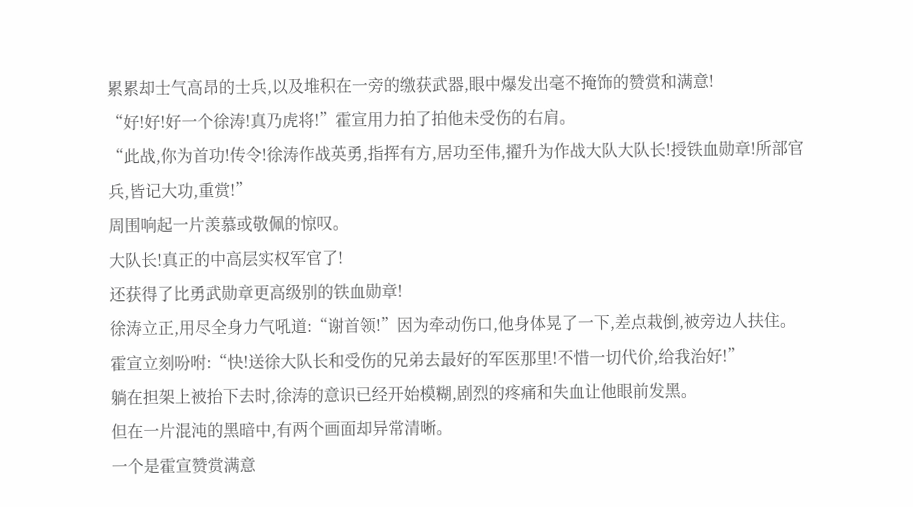累累却士气高昂的士兵,以及堆积在一旁的缴获武器,眼中爆发出毫不掩饰的赞赏和满意!
“好!好!好一个徐涛!真乃虎将!”霍宣用力拍了拍他未受伤的右肩。
“此战,你为首功!传令!徐涛作战英勇,指挥有方,居功至伟,擢升为作战大队大队长!授铁血勋章!所部官兵,皆记大功,重赏!”
周围响起一片羡慕或敬佩的惊叹。
大队长!真正的中高层实权军官了!
还获得了比勇武勋章更高级别的铁血勋章!
徐涛立正,用尽全身力气吼道:“谢首领!”因为牵动伤口,他身体晃了一下,差点栽倒,被旁边人扶住。
霍宣立刻吩咐:“快!送徐大队长和受伤的兄弟去最好的军医那里!不惜一切代价,给我治好!”
躺在担架上被抬下去时,徐涛的意识已经开始模糊,剧烈的疼痛和失血让他眼前发黑。
但在一片混沌的黑暗中,有两个画面却异常清晰。
一个是霍宣赞赏满意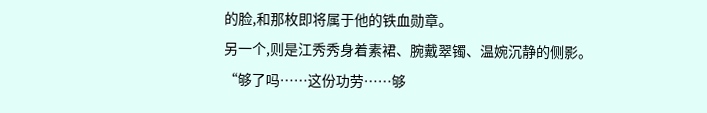的脸,和那枚即将属于他的铁血勋章。
另一个,则是江秀秀身着素裙、腕戴翠镯、温婉沉静的侧影。
“够了吗……这份功劳……够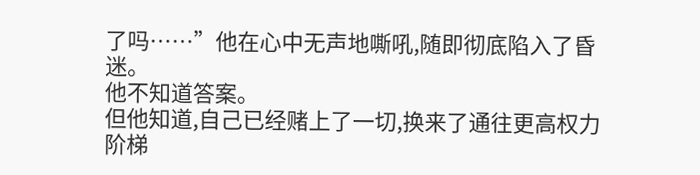了吗……”他在心中无声地嘶吼,随即彻底陷入了昏迷。
他不知道答案。
但他知道,自己已经赌上了一切,换来了通往更高权力阶梯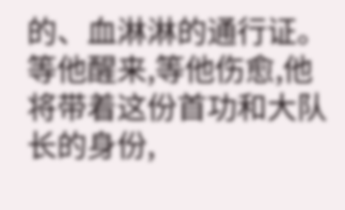的、血淋淋的通行证。
等他醒来,等他伤愈,他将带着这份首功和大队长的身份,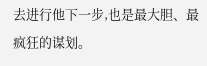去进行他下一步,也是最大胆、最疯狂的谋划。